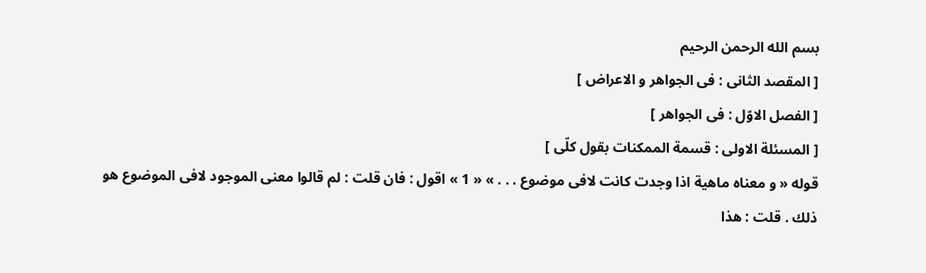بسم الله الرحمن الرحيم
[ المقصد الثانى : فى الجواهر و الاعراض ]
[ الفصل الاوّل : فى الجواهر ]
[ المسئلة الاولى : قسمة الممكنات بقول كلّى ]
قوله « و معناه ماهية اذا وجدت كانت لافى موضوع . . . » « 1 » اقول : فان قلت : لم قالوا معنى الموجود لافى الموضوع هو ذلك . قلت : هذا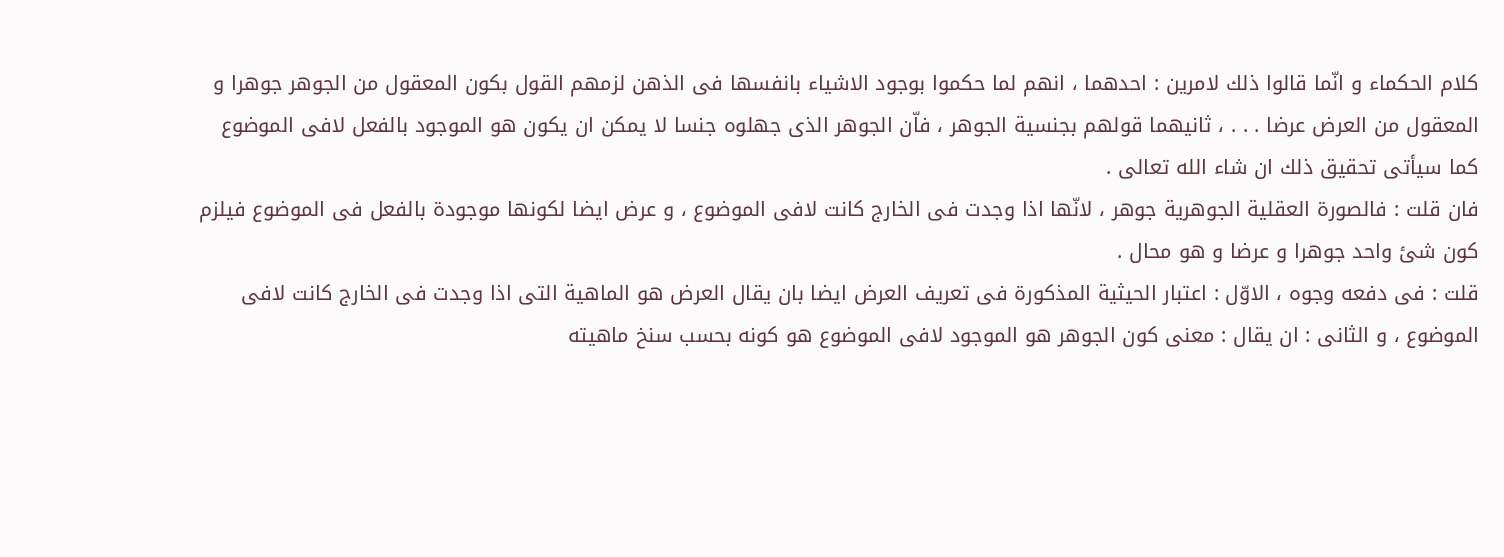كلام الحكماء و انّما قالوا ذلك لامرين : احدهما ، انهم لما حكموا بوجود الاشياء بانفسها فى الذهن لزمهم القول بكون المعقول من الجوهر جوهرا و المعقول من العرض عرضا . . . ، ثانيهما قولهم بجنسية الجوهر ، فاّن الجوهر الذى جهلوه جنسا لا يمكن ان يكون هو الموجود بالفعل لافى الموضوع كما سيأتى تحقيق ذلك ان شاء الله تعالى .
فان قلت : فالصورة العقلية الجوهرية جوهر ، لانّها اذا وجدت فى الخارج كانت لافى الموضوع ، و عرض ايضا لكونها موجودة بالفعل فى الموضوع فيلزم كون شئ واحد جوهرا و عرضا و هو محال .
قلت : فى دفعه وجوه ، الاوّل : اعتبار الحيثية المذكورة فى تعريف العرض ايضا بان يقال العرض هو الماهية التى اذا وجدت فى الخارج كانت لافى الموضوع ، و الثانى : ان يقال : معنى كون الجوهر هو الموجود لافى الموضوع هو كونه بحسب سنخ ماهيته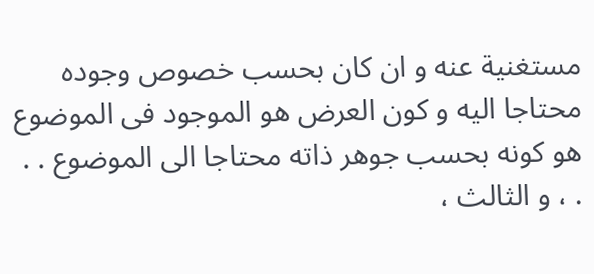مستغنية عنه و ان كان بحسب خصوص وجوده محتاجا اليه و كون العرض هو الموجود فى الموضوع هو كونه بحسب جوهر ذاته محتاجا الى الموضوع . . . ، و الثالث ،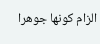الزام كونها جوهرا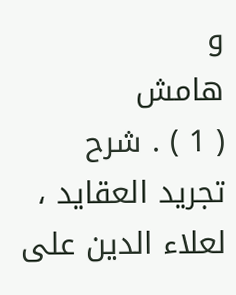و
هامش
( 1 ) . شرح تجريد العقايد ، لعلاء الدين على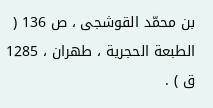بن محمّد القوشجى ، ص 136 ( الطبعة الحجرية ، طهران ، 1285 ق ) .